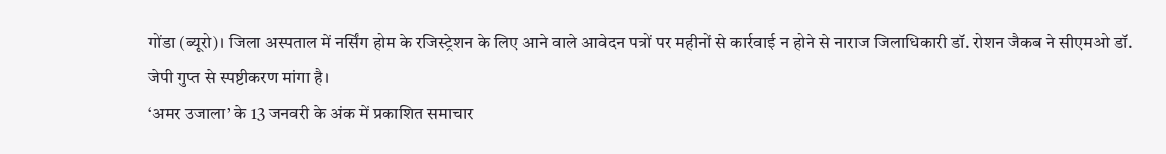गोंडा (ब्यूरो)। जिला अस्पताल में नर्सिंग होम के रजिस्ट्रेशन के लिए आने वाले आवेदन पत्रों पर महीनों से कार्रवाई न होने से नाराज जिलाधिकारी डॉ. रोशन जैकब ने सीएमओ डॉ. जेपी गुप्त से स्पष्टीकरण मांगा है।
‘अमर उजाला’ के 13 जनवरी के अंक में प्रकाशित समाचार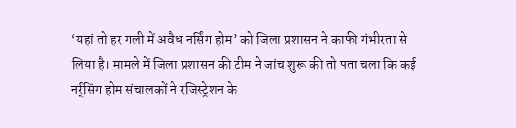‘यहां तो हर गली में अवैध नर्सिंग होम’ को जिला प्रशासन ने काफी गंभीरता से लिया है। मामले में जिला प्रशासन की टीम ने जांच शुरू की तो पता चला कि कई नर्र्सिंग होम संचालकों ने रजिस्ट्रेशन के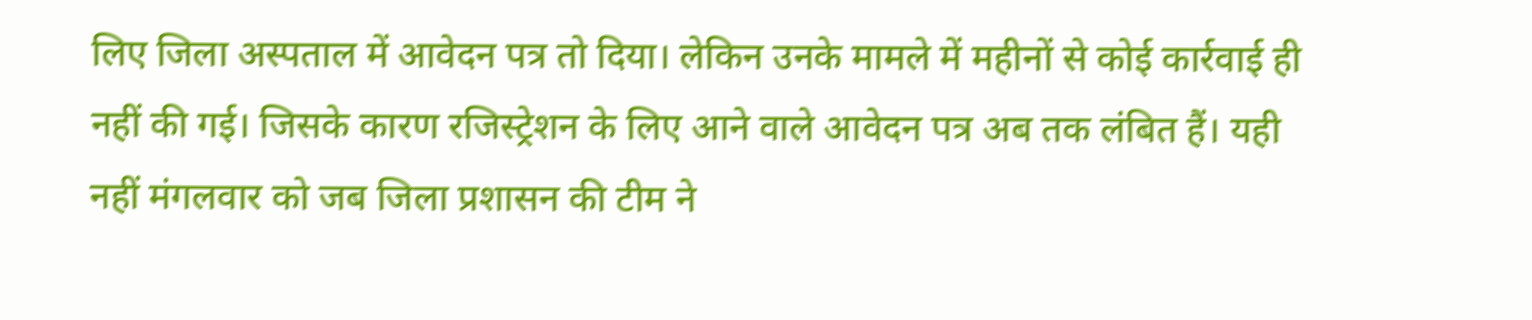लिए जिला अस्पताल में आवेदन पत्र तो दिया। लेकिन उनके मामले में महीनों से कोई कार्रवाई ही नहीं की गई। जिसके कारण रजिस्ट्रेशन के लिए आने वाले आवेदन पत्र अब तक लंबित हैं। यही नहीं मंगलवार को जब जिला प्रशासन की टीम ने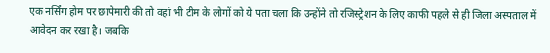एक नर्सिंग होम पर छापेमारी की तो वहां भी टीम के लोगों को ये पता चला कि उन्होंने तो रजिस्ट्रेशन के लिए काफी पहले से ही जिला अस्पताल में आवेदन कर रखा है। जबकि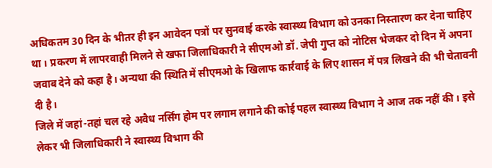अधिकतम 30 दिन के भीतर ही इन आवेदन पत्रों पर सुनवाई करके स्वास्थ्य विभाग को उनका निस्तारण कर देना चाहिए था। प्रकरण में लापरवाही मिलने से खफा जिलाधिकारी ने सीएमओ डॉ. जेपी गुप्त को नोटिस भेजकर दो दिन में अपना जवाब देने को कहा है। अन्यथा की स्थिति में सीएमओ के खिलाफ कार्रवाई के लिए शासन में पत्र लिखने की भी चेतावनी दी है।
जिले में जहां-तहां चल रहे अवैध नर्सिंग होम पर लगाम लगाने की कोई पहल स्वास्थ्य विभाग ने आज तक नहीं की। इसे लेकर भी जिलाधिकारी ने स्वास्थ्य विभाग की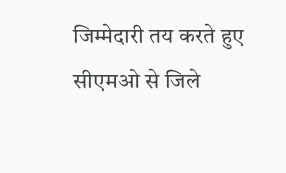जिम्मेदारी तय करते हुए सीएमओ से जिले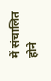में संचालित होने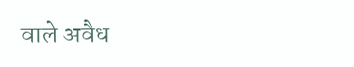वाले अवैध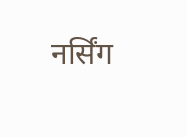नर्सिंग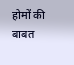होमों की बाबत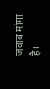जवाब मांगा है।